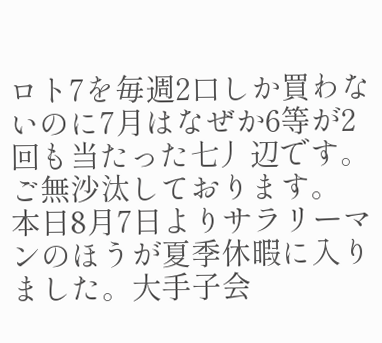ロト7を毎週2口しか買わないのに7月はなぜか6等が2回も当たった七丿辺です。
ご無沙汰しております。
本日8月7日よりサラリーマンのほうが夏季休暇に入りました。大手子会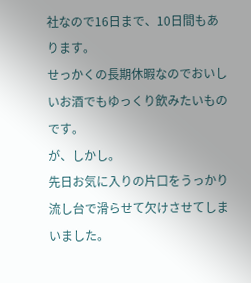社なので16日まで、10日間もあります。
せっかくの長期休暇なのでおいしいお酒でもゆっくり飲みたいものです。
が、しかし。
先日お気に入りの片口をうっかり流し台で滑らせて欠けさせてしまいました。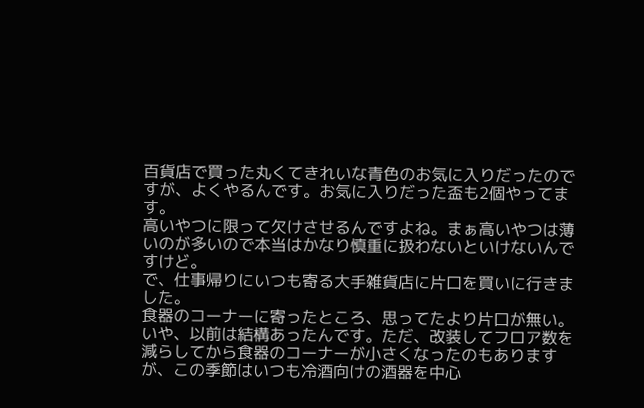百貨店で買った丸くてきれいな青色のお気に入りだったのですが、よくやるんです。お気に入りだった盃も2個やってます。
高いやつに限って欠けさせるんですよね。まぁ高いやつは薄いのが多いので本当はかなり慎重に扱わないといけないんですけど。
で、仕事帰りにいつも寄る大手雑貨店に片口を買いに行きました。
食器のコーナーに寄ったところ、思ってたより片口が無い。
いや、以前は結構あったんです。ただ、改装してフロア数を減らしてから食器のコーナーが小さくなったのもありますが、この季節はいつも冷酒向けの酒器を中心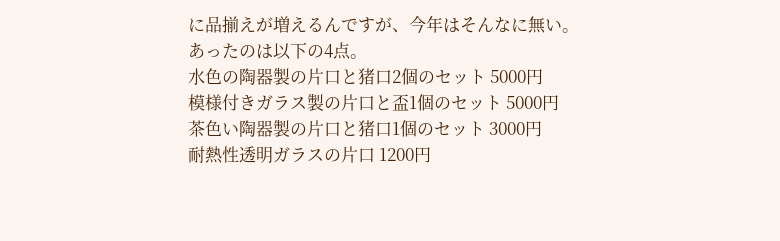に品揃えが増えるんですが、今年はそんなに無い。
あったのは以下の4点。
水色の陶器製の片口と猪口2個のセット 5000円
模様付きガラス製の片口と盃1個のセット 5000円
茶色い陶器製の片口と猪口1個のセット 3000円
耐熱性透明ガラスの片口 1200円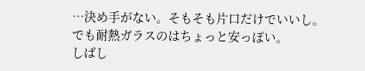…決め手がない。そもそも片口だけでいいし。
でも耐熱ガラスのはちょっと安っぽい。
しばし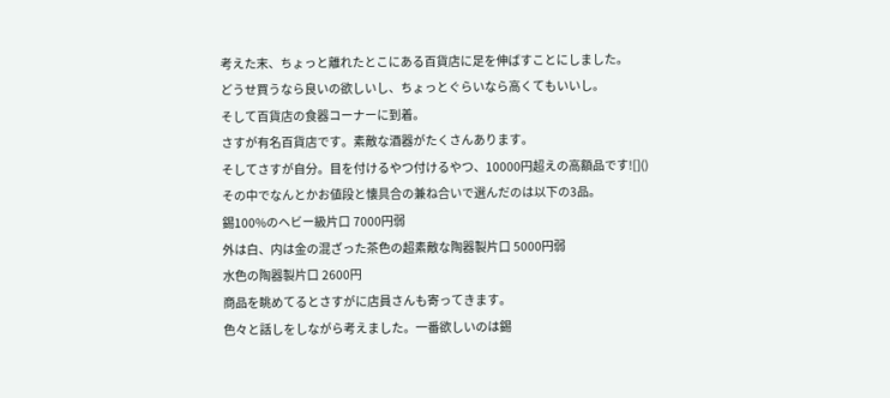考えた末、ちょっと離れたとこにある百貨店に足を伸ばすことにしました。
どうせ買うなら良いの欲しいし、ちょっとぐらいなら高くてもいいし。
そして百貨店の食器コーナーに到着。
さすが有名百貨店です。素敵な酒器がたくさんあります。
そしてさすが自分。目を付けるやつ付けるやつ、10000円超えの高額品です![]()
その中でなんとかお値段と懐具合の兼ね合いで選んだのは以下の3品。
錫100%のヘビー級片口 7000円弱
外は白、内は金の混ざった茶色の超素敵な陶器製片口 5000円弱
水色の陶器製片口 2600円
商品を眺めてるとさすがに店員さんも寄ってきます。
色々と話しをしながら考えました。一番欲しいのは錫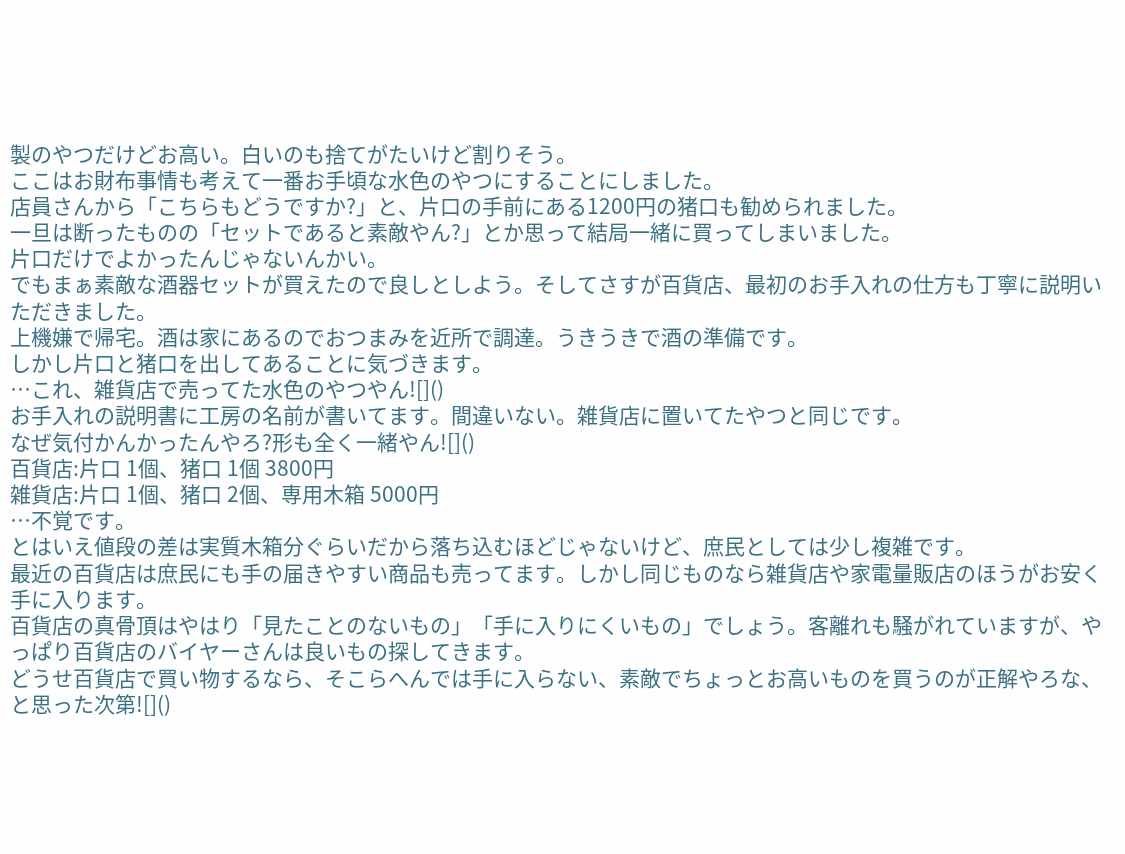製のやつだけどお高い。白いのも捨てがたいけど割りそう。
ここはお財布事情も考えて一番お手頃な水色のやつにすることにしました。
店員さんから「こちらもどうですか?」と、片口の手前にある1200円の猪口も勧められました。
一旦は断ったものの「セットであると素敵やん?」とか思って結局一緒に買ってしまいました。
片口だけでよかったんじゃないんかい。
でもまぁ素敵な酒器セットが買えたので良しとしよう。そしてさすが百貨店、最初のお手入れの仕方も丁寧に説明いただきました。
上機嫌で帰宅。酒は家にあるのでおつまみを近所で調達。うきうきで酒の準備です。
しかし片口と猪口を出してあることに気づきます。
…これ、雑貨店で売ってた水色のやつやん![]()
お手入れの説明書に工房の名前が書いてます。間違いない。雑貨店に置いてたやつと同じです。
なぜ気付かんかったんやろ?形も全く一緒やん![]()
百貨店:片口 1個、猪口 1個 3800円
雑貨店:片口 1個、猪口 2個、専用木箱 5000円
…不覚です。
とはいえ値段の差は実質木箱分ぐらいだから落ち込むほどじゃないけど、庶民としては少し複雑です。
最近の百貨店は庶民にも手の届きやすい商品も売ってます。しかし同じものなら雑貨店や家電量販店のほうがお安く手に入ります。
百貨店の真骨頂はやはり「見たことのないもの」「手に入りにくいもの」でしょう。客離れも騒がれていますが、やっぱり百貨店のバイヤーさんは良いもの探してきます。
どうせ百貨店で買い物するなら、そこらへんでは手に入らない、素敵でちょっとお高いものを買うのが正解やろな、と思った次第![]()